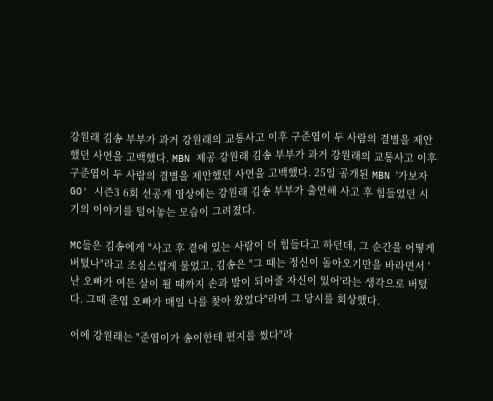강원래 김송 부부가 과거 강원래의 교통사고 이후 구준엽이 두 사람의 결별을 제안했던 사연을 고백했다. MBN 제공 강원래 김송 부부가 과거 강원래의 교통사고 이후 구준엽이 두 사람의 결별을 제안했던 사연을 고백했다. 25일 공개된 MBN '가보자GO' 시즌3 6회 선공개 영상에는 강원래 김송 부부가 출연해 사고 후 힘들었던 시기의 이야기를 털어놓는 모습이 그려졌다.

MC들은 김송에게 "사고 후 곁에 있는 사람이 더 힘들다고 하던데, 그 순간을 어떻게 버텼나"라고 조심스럽게 물었고, 김송은 "그 때는 정신이 돌아오기만을 바라면서 '난 오빠가 여든 살이 될 때까지 손과 발이 되어줄 자신이 있어'라는 생각으로 버텼다. 그때 준엽 오빠가 매일 나를 찾아 왔었다"라며 그 당시를 회상했다.

이에 강원래는 "준엽이가 송이한테 편지를 썼다"라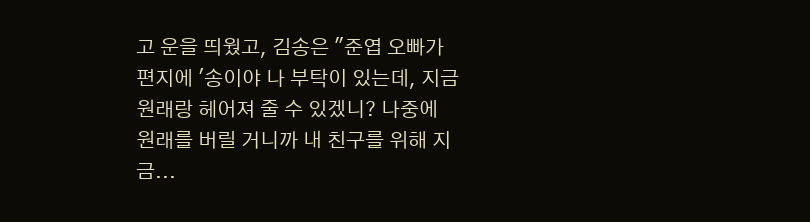고 운을 띄웠고, 김송은 "준엽 오빠가 편지에 '송이야 나 부탁이 있는데, 지금 원래랑 헤어져 줄 수 있겠니? 나중에 원래를 버릴 거니까 내 친구를 위해 지금...